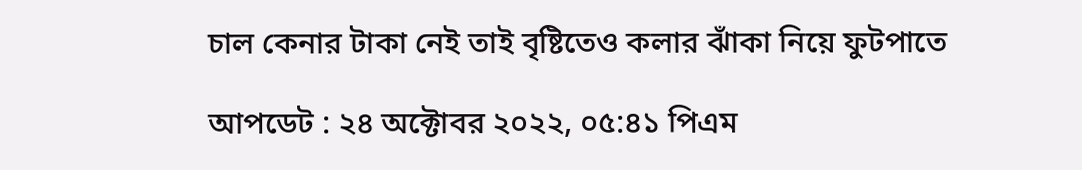চাল কেনার টাকা নেই তাই বৃষ্টিতেও কলার ঝাঁকা নিয়ে ফুটপাতে

আপডেট : ২৪ অক্টোবর ২০২২, ০৫:৪১ পিএম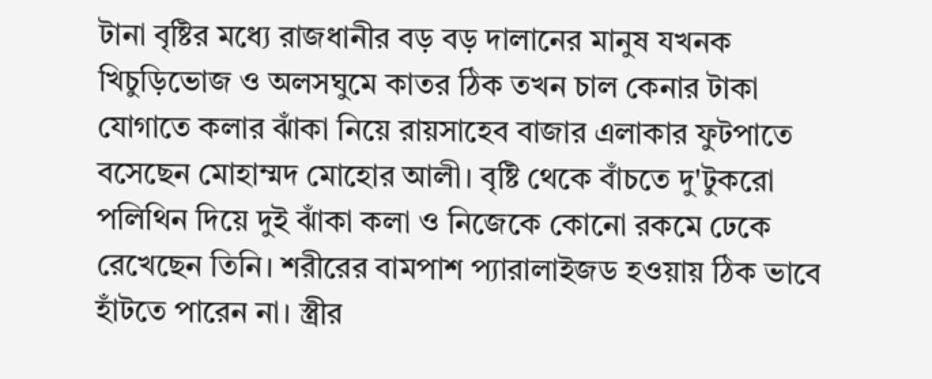টানা বৃষ্টির মধ্যে রাজধানীর বড় বড় দালানের মানুষ যখনক খিচুড়িভোজ ও অলসঘুমে কাতর ঠিক তখন চাল কেনার টাকা যোগাতে কলার ঝাঁকা নিয়ে রায়সাহেব বাজার এলাকার ফুটপাতে বসেছেন মোহাম্মদ মোহোর আলী। বৃষ্টি থেকে বাঁচতে দু'টুকরো পলিথিন দিয়ে দুই ঝাঁকা কলা ও নিজেকে কোনো রকমে ঢেকে রেখেছেন তিনি। শরীরের বামপাশ প্যারালাইজড হওয়ায় ঠিক ভাবে হাঁটতে পারেন না। স্ত্রীর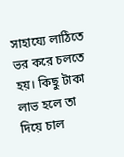সাহায্যে লাঠিতে ভর করে চলতে হয়। কিছু টাকা লাভ হলে তা দিয়ে চাল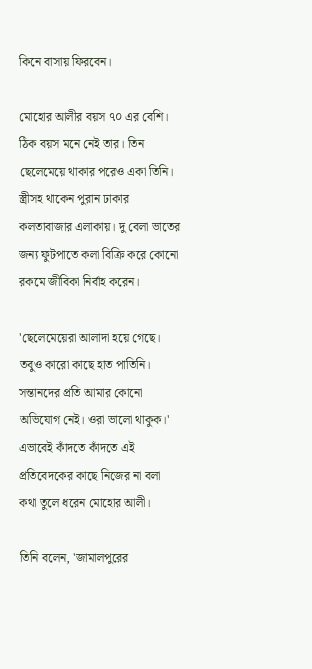কিনে বাসায় ফিরবেন।

মোহোর আলীর বয়স ৭০ এর বেশি। ঠিক বয়স মনে নেই তার। তিন ছেলেমেয়ে থাকার পরেও একা তিনি। স্ত্রীসহ থাকেন পুরান ঢাকার কলতাবাজার এলাকায়। দু বেলা ভাতের জন্য ফুটপাতে কলা বিক্রি করে কোনো রকমে জীবিকা নির্বাহ করেন।

'ছেলেমেয়েরা আলাদা হয়ে গেছে। তবুও কারো কাছে হাত পাতিনি। সন্তানদের প্রতি আমার কোনো অভিযোগ নেই। ওরা ভালো থাকুক।' এভাবেই কাঁদতে কাঁদতে এই প্রতিবেদকের কাছে নিজের না বলা কথা তুলে ধরেন মোহোর আলী।

তিনি বলেন, 'জামালপুরের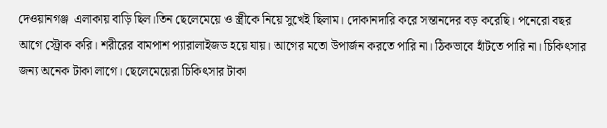দেওয়ানগঞ্জ  এলাকায় বাড়ি ছিল।তিন ছেলেমেয়ে ও স্ত্রীকে নিয়ে সুখেই ছিলাম। দোকানদারি করে সন্তানদের বড় করেছি। পনেরো বছর আগে স্ট্রোক করি। শরীরের বামপাশ প্যারালাইজড হয়ে যায়। আগের মতো উপার্জন করতে পারি না। ঠিকভাবে হাঁটতে পারি না। চিকিৎসার জন্য অনেক টাকা লাগে। ছেলেমেয়েরা চিকিৎসার টাকা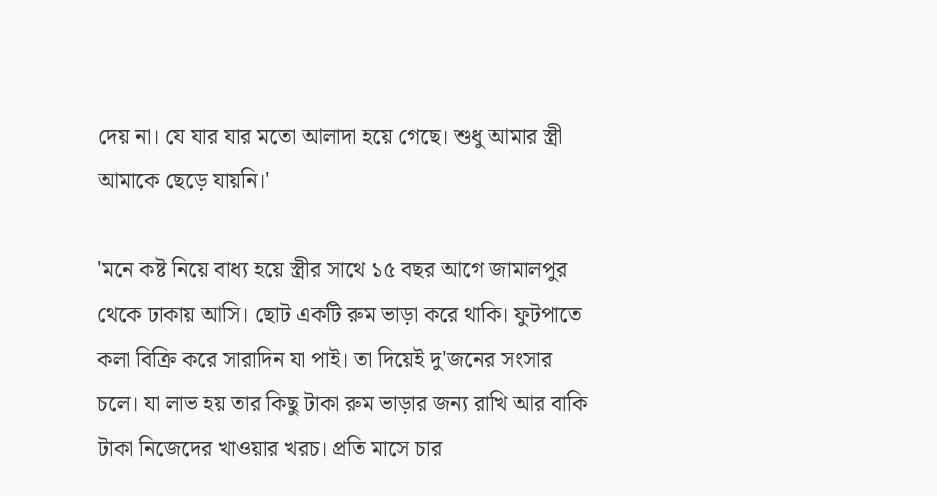দেয় না। যে যার যার মতো আলাদা হয়ে গেছে। শুধু আমার স্ত্রী আমাকে ছেড়ে যায়নি।'

'মনে কষ্ট নিয়ে বাধ্য হয়ে স্ত্রীর সাথে ১৫ বছর আগে জামালপুর থেকে ঢাকায় আসি। ছোট একটি রুম ভাড়া করে থাকি। ফুটপাতে কলা বিক্রি করে সারাদিন যা পাই। তা দিয়েই দু'জনের সংসার চলে। যা লাভ হয় তার কিছু টাকা রুম ভাড়ার জন্য রাখি আর বাকি টাকা নিজেদের খাওয়ার খরচ। প্রতি মাসে চার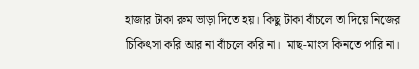হাজার টাকা রুম ভাড়া দিতে হয়। কিছু টাকা বাঁচলে তা দিয়ে নিজের চিকিৎসা করি আর না বাঁচলে করি না।  মাছ-মাংস কিনতে পারি না।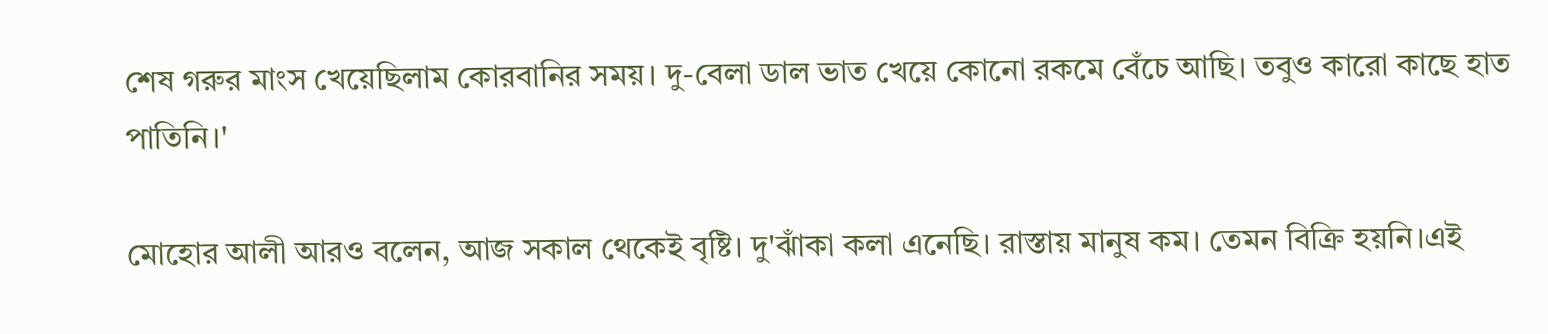শেষ গরুর মাংস খেয়েছিলাম কোরবানির সময়। দু-বেলা ডাল ভাত খেয়ে কোনো রকমে বেঁচে আছি। তবুও কারো কাছে হাত পাতিনি।'

মোহোর আলী আরও বলেন, আজ সকাল থেকেই বৃষ্টি। দু'ঝাঁকা কলা এনেছি। রাস্তায় মানুষ কম। তেমন বিক্রি হয়নি।এই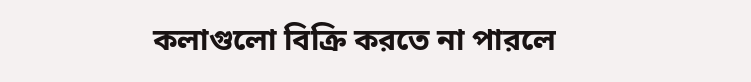কলাগুলো বিক্রি করতে না পারলে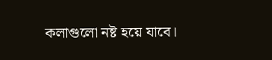কলাগুলো নষ্ট হয়ে যাবে।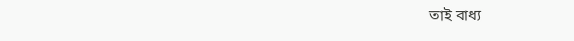তাই বাধ্য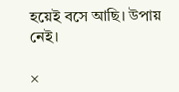হয়েই বসে আছি। উপায় নেই।

×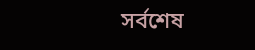সর্বশেষ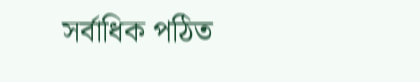সর্বাধিক পঠিত